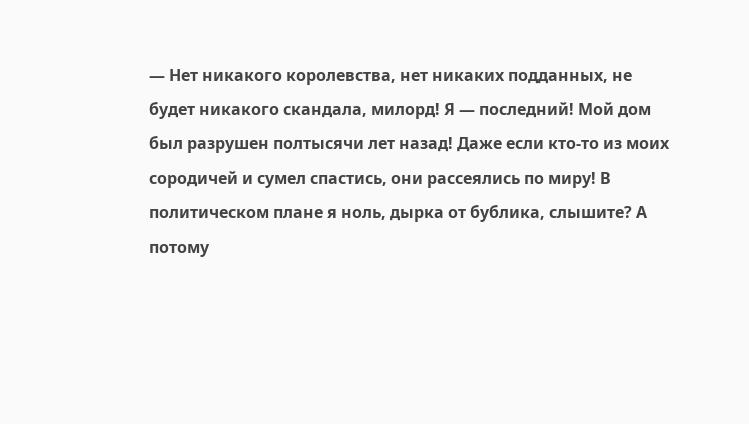— Нет никакого королевства, нет никаких подданных, не будет никакого скандала, милорд! Я — последний! Мой дом был разрушен полтысячи лет назад! Даже если кто-то из моих сородичей и сумел спастись, они рассеялись по миру! В политическом плане я ноль, дырка от бублика, слышите? А потому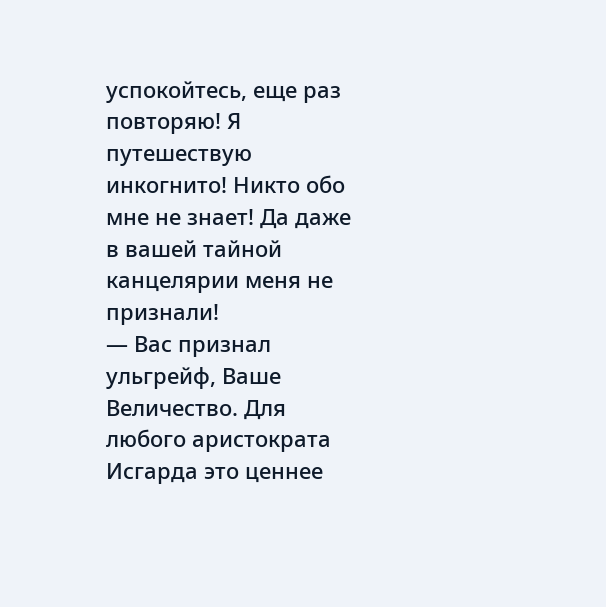успокойтесь, еще раз повторяю! Я путешествую инкогнито! Никто обо мне не знает! Да даже в вашей тайной канцелярии меня не признали!
— Вас признал ульгрейф, Ваше Величество. Для любого аристократа Исгарда это ценнее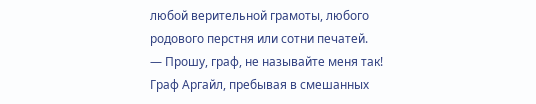любой верительной грамоты, любого родового перстня или сотни печатей.
— Прошу, граф, не называйте меня так!
Граф Аргайл, пребывая в смешанных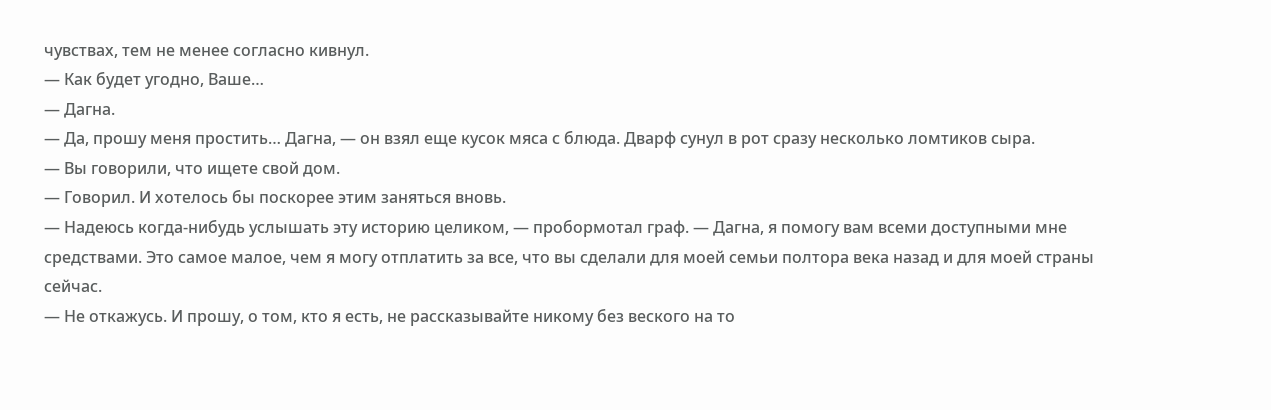чувствах, тем не менее согласно кивнул.
— Как будет угодно, Ваше…
— Дагна.
— Да, прошу меня простить… Дагна, — он взял еще кусок мяса с блюда. Дварф сунул в рот сразу несколько ломтиков сыра.
— Вы говорили, что ищете свой дом.
— Говорил. И хотелось бы поскорее этим заняться вновь.
— Надеюсь когда-нибудь услышать эту историю целиком, — пробормотал граф. — Дагна, я помогу вам всеми доступными мне средствами. Это самое малое, чем я могу отплатить за все, что вы сделали для моей семьи полтора века назад и для моей страны сейчас.
— Не откажусь. И прошу, о том, кто я есть, не рассказывайте никому без веского на то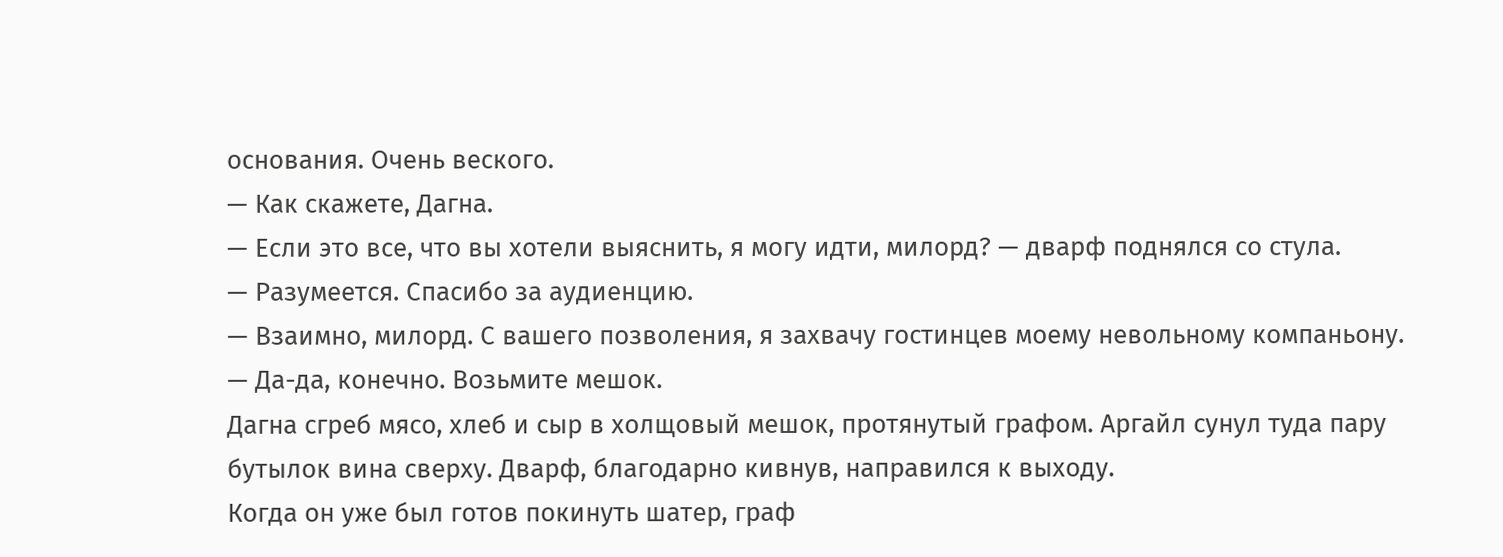основания. Очень веского.
— Как скажете, Дагна.
— Если это все, что вы хотели выяснить, я могу идти, милорд? — дварф поднялся со стула.
— Разумеется. Спасибо за аудиенцию.
— Взаимно, милорд. С вашего позволения, я захвачу гостинцев моему невольному компаньону.
— Да-да, конечно. Возьмите мешок.
Дагна сгреб мясо, хлеб и сыр в холщовый мешок, протянутый графом. Аргайл сунул туда пару бутылок вина сверху. Дварф, благодарно кивнув, направился к выходу.
Когда он уже был готов покинуть шатер, граф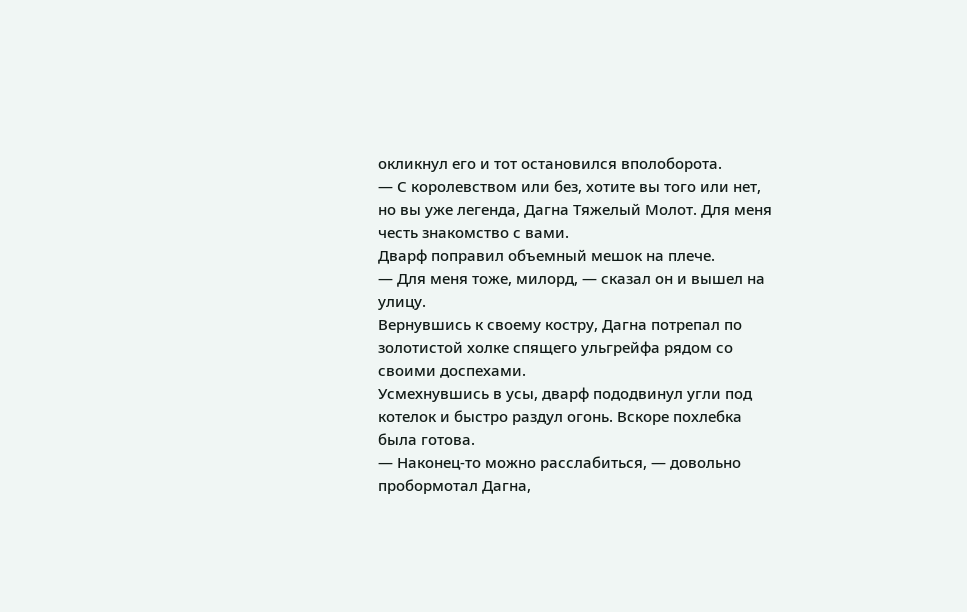окликнул его и тот остановился вполоборота.
— С королевством или без, хотите вы того или нет, но вы уже легенда, Дагна Тяжелый Молот. Для меня честь знакомство с вами.
Дварф поправил объемный мешок на плече.
— Для меня тоже, милорд, — сказал он и вышел на улицу.
Вернувшись к своему костру, Дагна потрепал по золотистой холке спящего ульгрейфа рядом со своими доспехами.
Усмехнувшись в усы, дварф пододвинул угли под котелок и быстро раздул огонь. Вскоре похлебка была готова.
— Наконец-то можно расслабиться, — довольно пробормотал Дагна,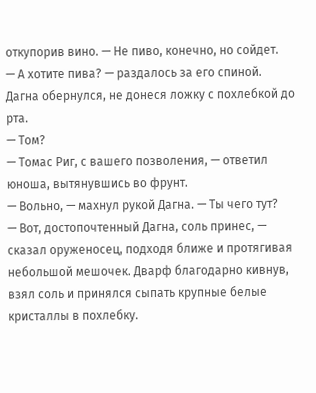откупорив вино. — Не пиво, конечно, но сойдет.
— А хотите пива? — раздалось за его спиной.
Дагна обернулся, не донеся ложку с похлебкой до рта.
— Том?
— Томас Риг, с вашего позволения, — ответил юноша, вытянувшись во фрунт.
— Вольно, — махнул рукой Дагна. — Ты чего тут?
— Вот, достопочтенный Дагна, соль принес, — сказал оруженосец, подходя ближе и протягивая небольшой мешочек. Дварф благодарно кивнув, взял соль и принялся сыпать крупные белые кристаллы в похлебку.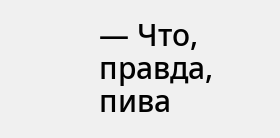— Что, правда, пива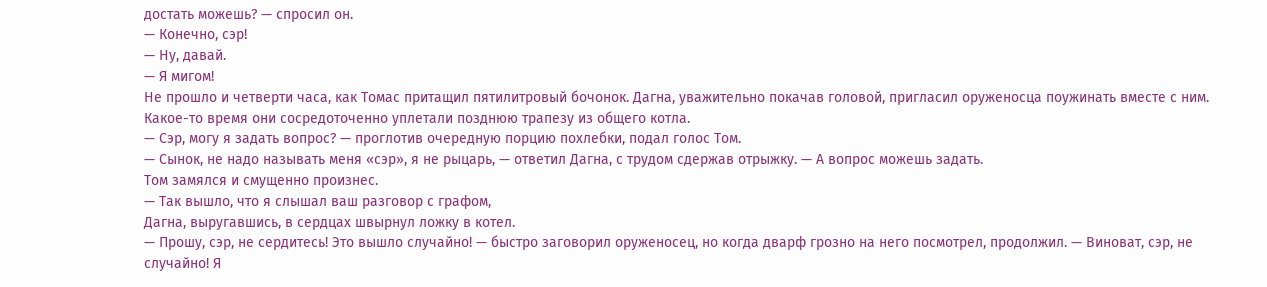достать можешь? — спросил он.
— Конечно, сэр!
— Ну, давай.
— Я мигом!
Не прошло и четверти часа, как Томас притащил пятилитровый бочонок. Дагна, уважительно покачав головой, пригласил оруженосца поужинать вместе с ним. Какое-то время они сосредоточенно уплетали позднюю трапезу из общего котла.
— Сэр, могу я задать вопрос? — проглотив очередную порцию похлебки, подал голос Том.
— Сынок, не надо называть меня «сэр», я не рыцарь, — ответил Дагна, с трудом сдержав отрыжку. — А вопрос можешь задать.
Том замялся и смущенно произнес.
— Так вышло, что я слышал ваш разговор с графом,
Дагна, выругавшись, в сердцах швырнул ложку в котел.
— Прошу, сэр, не сердитесь! Это вышло случайно! — быстро заговорил оруженосец, но когда дварф грозно на него посмотрел, продолжил. — Виноват, сэр, не случайно! Я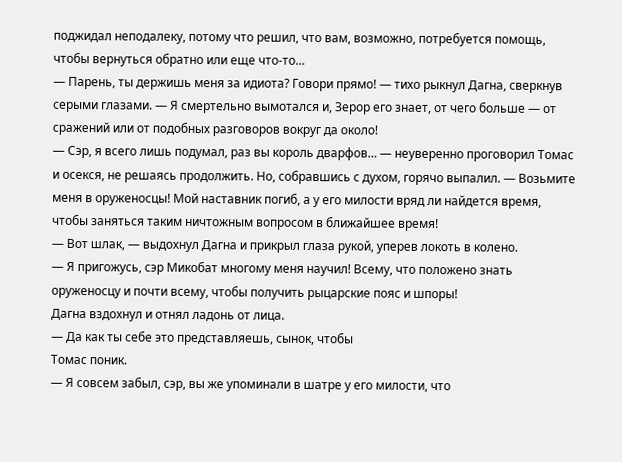поджидал неподалеку, потому что решил, что вам, возможно, потребуется помощь, чтобы вернуться обратно или еще что-то…
— Парень, ты держишь меня за идиота? Говори прямо! — тихо рыкнул Дагна, сверкнув серыми глазами. — Я смертельно вымотался и, Зерор его знает, от чего больше — от сражений или от подобных разговоров вокруг да около!
— Сэр, я всего лишь подумал, раз вы король дварфов… — неуверенно проговорил Томас и осекся, не решаясь продолжить. Но, собравшись с духом, горячо выпалил. — Возьмите меня в оруженосцы! Мой наставник погиб, а у его милости вряд ли найдется время, чтобы заняться таким ничтожным вопросом в ближайшее время!
— Вот шлак, — выдохнул Дагна и прикрыл глаза рукой, уперев локоть в колено.
— Я пригожусь, сэр Микобат многому меня научил! Всему, что положено знать оруженосцу и почти всему, чтобы получить рыцарские пояс и шпоры!
Дагна вздохнул и отнял ладонь от лица.
— Да как ты себе это представляешь, сынок, чтобы
Томас поник.
— Я совсем забыл, сэр, вы же упоминали в шатре у его милости, что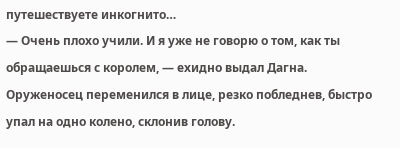путешествуете инкогнито…
— Очень плохо учили. И я уже не говорю о том, как ты обращаешься с королем, — ехидно выдал Дагна.
Оруженосец переменился в лице, резко побледнев, быстро упал на одно колено, склонив голову.